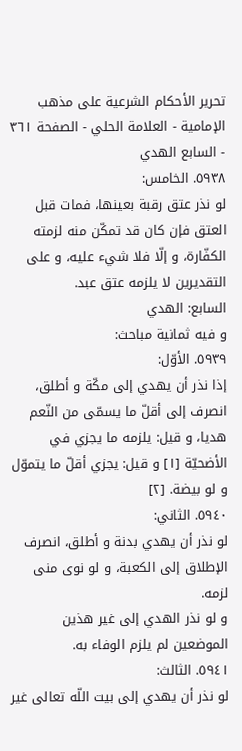تحرير الأحكام الشرعية على مذهب الإمامية - العلامة الحلي - الصفحة ٣٦١ - السابع الهدي
٥٩٣٨. الخامس:
لو نذر عتق رقبة بعينها، فمات قبل العتق فإن كان قد تمكّن منه لزمته الكفّارة، و إلّا فلا شيء عليه، و على التقديرين لا يلزمه عتق عبد.
السابع: الهدي
و فيه ثمانية مباحث:
٥٩٣٩. الأوّل:
إذا نذر أن يهدي إلى مكّة و أطلق، انصرف إلى أقلّ ما يسمّى من النّعم هديا، و قيل: يلزمه ما يجزي في الأضحيّة [١] و قيل: يجزي أقلّ ما يتموّل و لو بيضة. [٢]
٥٩٤٠. الثاني:
لو نذر أن يهدي بدنة و أطلق، انصرف الإطلاق إلى الكعبة، و لو نوى منى لزمه.
و لو نذر الهدي إلى غير هذين الموضعين لم يلزم الوفاء به.
٥٩٤١. الثالث:
لو نذر أن يهدي إلى بيت اللّه تعالى غير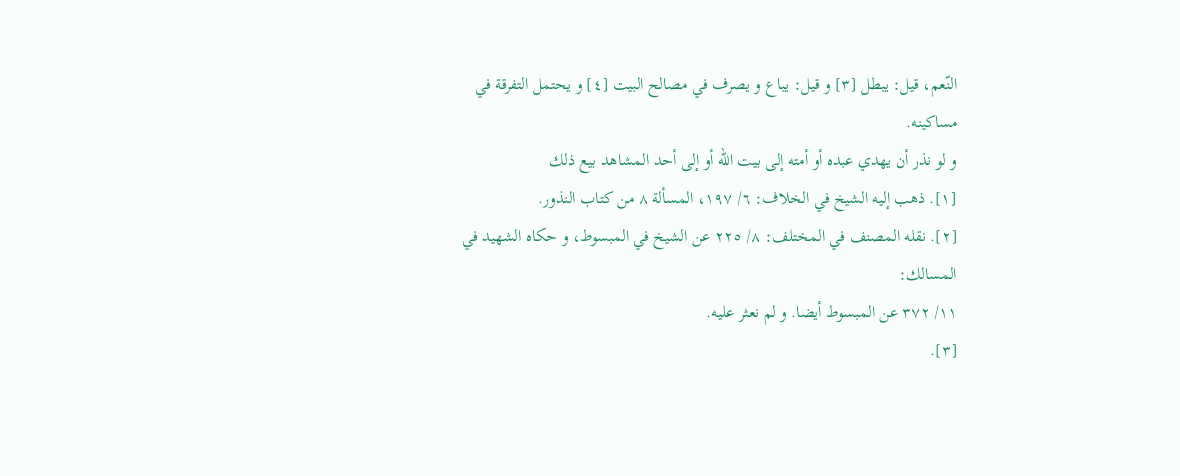النّعم، قيل: يبطل [٣] و قيل: يباع و يصرف في مصالح البيت [٤] و يحتمل التفرقة في مساكينه.
و لو نذر أن يهدي عبده أو أمته إلى بيت اللّه أو إلى أحد المشاهد بيع ذلك
[١]. ذهب إليه الشيخ في الخلاف: ٦/ ١٩٧، المسألة ٨ من كتاب النذور.
[٢]. نقله المصنف في المختلف: ٨/ ٢٢٥ عن الشيخ في المبسوط، و حكاه الشهيد في المسالك:
١١/ ٣٧٢ عن المبسوط أيضا. و لم نعثر عليه.
[٣].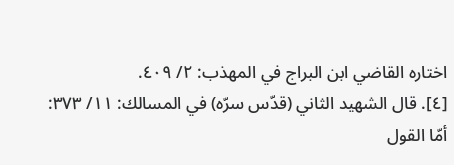اختاره القاضي ابن البراج في المهذب: ٢/ ٤٠٩.
[٤]. قال الشهيد الثاني (قدّس سرّه) في المسالك: ١١/ ٣٧٣: أمّا القول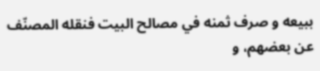ببيعه و صرف ثمنه في مصالح البيت فنقله المصنّف عن بعضهم، و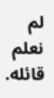لم نعلم قائله.